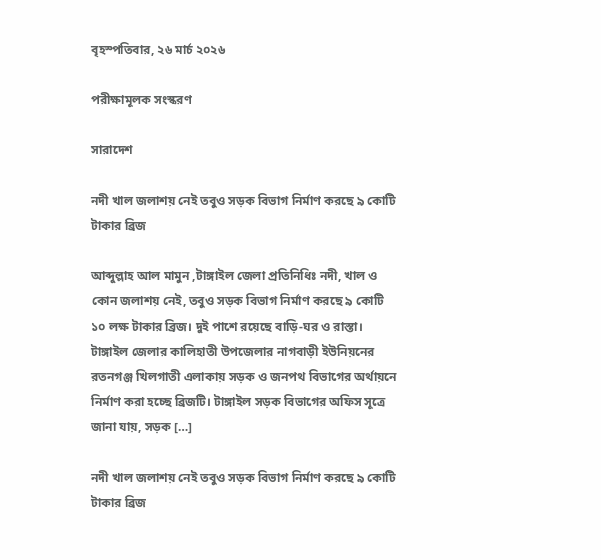বৃহস্পতিবার, ২৬ মার্চ ২০২৬

পরীক্ষামূলক সংস্করণ

সারাদেশ

নদী খাল জলাশয় নেই তবুও সড়ক বিভাগ নির্মাণ করছে ৯ কোটি টাকার ব্রিজ

আব্দুল্লাহ আল মামুন ,টাঙ্গাইল জেলা প্রতিনিধিঃ নদী, খাল ও কোন জলাশয় নেই, তবুও সড়ক বিভাগ নির্মাণ করছে ৯ কোটি ১০ লক্ষ টাকার ব্রিজ। দুই পাশে রয়েছে বাড়ি-ঘর ও রাস্তা। টাঙ্গাইল জেলার কালিহাতী উপজেলার নাগবাড়ী ইউনিয়নের রতনগঞ্জ খিলগাতী এলাকায় সড়ক ও জনপথ বিভাগের অর্থায়নে নির্মাণ করা হচ্ছে ব্রিজটি। টাঙ্গাইল সড়ক বিভাগের অফিস সূত্রে জানা যায়, সড়ক […]

নদী খাল জলাশয় নেই তবুও সড়ক বিভাগ নির্মাণ করছে ৯ কোটি টাকার ব্রিজ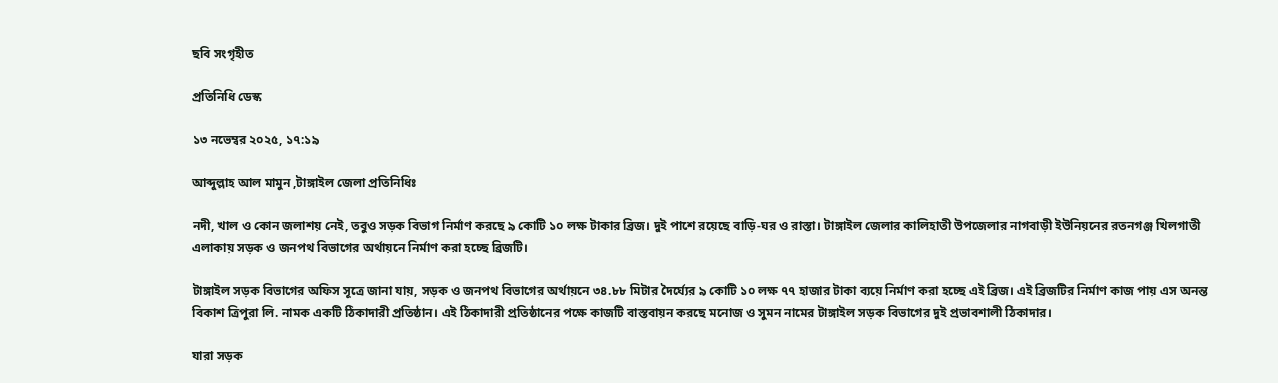ছবি সংগৃহীত

প্রতিনিধি ডেস্ক

১৩ নভেম্বর ২০২৫, ১৭:১৯

আব্দুল্লাহ আল মামুন ,টাঙ্গাইল জেলা প্রতিনিধিঃ

নদী, খাল ও কোন জলাশয় নেই, তবুও সড়ক বিভাগ নির্মাণ করছে ৯ কোটি ১০ লক্ষ টাকার ব্রিজ। দুই পাশে রয়েছে বাড়ি-ঘর ও রাস্তা। টাঙ্গাইল জেলার কালিহাতী উপজেলার নাগবাড়ী ইউনিয়নের রতনগঞ্জ খিলগাতী এলাকায় সড়ক ও জনপথ বিভাগের অর্থায়নে নির্মাণ করা হচ্ছে ব্রিজটি।

টাঙ্গাইল সড়ক বিভাগের অফিস সূত্রে জানা যায়, সড়ক ও জনপথ বিভাগের অর্থায়নে ৩৪.৮৮ মিটার দৈর্ঘ্যের ৯ কোটি ১০ লক্ষ ৭৭ হাজার টাকা ব্যয়ে নির্মাণ করা হচ্ছে এই ব্রিজ। এই ব্রিজটির নির্মাণ কাজ পায় এস অনন্ত বিকাশ ত্রিপুরা লি. নামক একটি ঠিকাদারী প্রতিষ্ঠান। এই ঠিকাদারী প্রতিষ্ঠানের পক্ষে কাজটি বাস্তবায়ন করছে মনোজ ও সুমন নামের টাঙ্গাইল সড়ক বিভাগের দুই প্রভাবশালী ঠিকাদার।

যারা সড়ক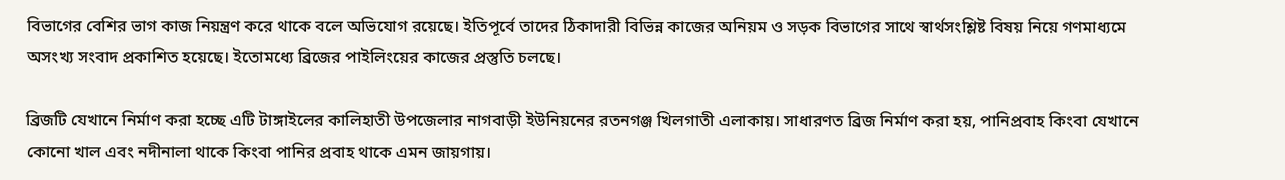বিভাগের বেশির ভাগ কাজ নিয়ন্ত্রণ করে থাকে বলে অভিযোগ রয়েছে। ইতিপূর্বে তাদের ঠিকাদারী বিভিন্ন কাজের অনিয়ম ও সড়ক বিভাগের সাথে স্বার্থসংশ্লিষ্ট বিষয় নিয়ে গণমাধ্যমে অসংখ্য সংবাদ প্রকাশিত হয়েছে। ইতোমধ্যে ব্রিজের পাইলিংয়ের কাজের প্রস্তুতি চলছে।

ব্রিজটি যেখানে নির্মাণ করা হচ্ছে এটি টাঙ্গাইলের কালিহাতী উপজেলার নাগবাড়ী ইউনিয়নের রতনগঞ্জ খিলগাতী এলাকায়। সাধারণত ব্রিজ নির্মাণ করা হয়, পানিপ্রবাহ কিংবা যেখানে কোনো খাল এবং নদীনালা থাকে কিংবা পানির প্রবাহ থাকে এমন জায়গায়।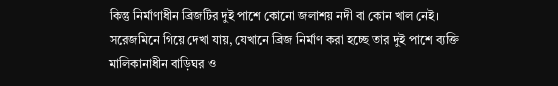কিন্তু নির্মাণাধীন ব্রিজটির দুই পাশে কোনো জলাশয় নদী বা কোন খাল নেই। সরেজমিনে গিয়ে দেখা যায়, যেখানে ব্রিজ নির্মাণ করা হচ্ছে তার দুই পাশে ব্যক্তি মালিকানাধীন বাড়িঘর ও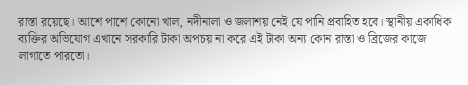রাস্তা রয়েছে। আশে পাশে কোনো খাল, নদীনালা ও জলাশয় নেই যে পানি প্রবাহিত হবে। স্থানীয় একাধিক ব্যক্তির অভিযোগ এখানে সরকারি টাকা অপচয় না করে এই টাকা অন্য কোন রাস্তা ও ব্রিজের কাজে লাগাতে পারতো।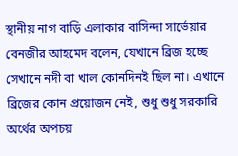স্থানীয় নাগ বাড়ি এলাকার বাসিন্দা সার্ভেয়ার বেনজীর আহমেদ বলেন, যেখানে ব্রিজ হচ্ছে সেখানে নদী বা খাল কোনদিনই ছিল না। এখানে ব্রিজের কোন প্রয়োজন নেই, শুধু শুধু সরকারি অর্থের অপচয়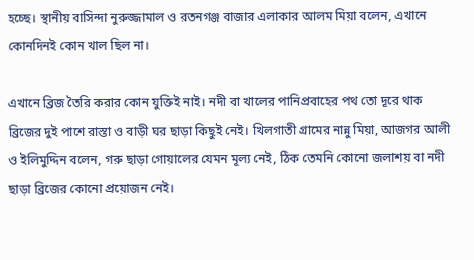হচ্ছে। স্থানীয় বাসিন্দা নুরুজ্জামাল ও রতনগঞ্জ বাজার এলাকার আলম মিয়া বলেন, এখানে কোনদিনই কোন খাল ছিল না।

এখানে ব্রিজ তৈরি করার কোন যুক্তিই নাই। নদী বা খালের পানিপ্রবাহের পথ তো দূরে থাক ব্রিজের দুই পাশে রাস্তা ও বাড়ী ঘর ছাড়া কিছুই নেই। খিলগাতী গ্রামের নান্নু মিয়া, আজগর আলী ও ইলিমুদ্দিন বলেন, গরু ছাড়া গোয়ালের যেমন মূল্য নেই, ঠিক তেমনি কোনো জলাশয় বা নদী ছাড়া ব্রিজের কোনো প্রয়োজন নেই।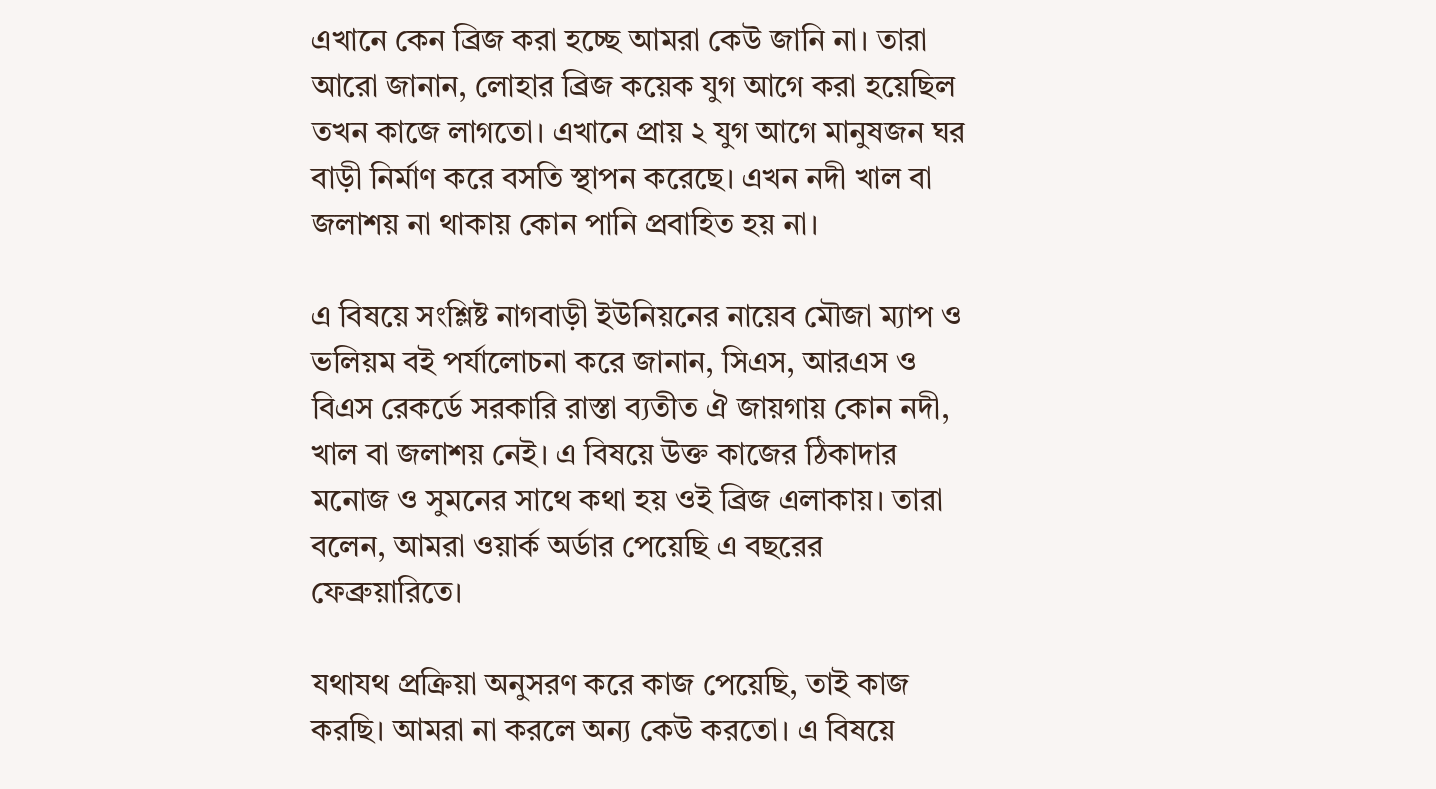এখানে কেন ব্রিজ করা হচ্ছে আমরা কেউ জানি না। তারা আরো জানান, লোহার ব্রিজ কয়েক যুগ আগে করা হয়েছিল তখন কাজে লাগতো। এখানে প্রায় ২ যুগ আগে মানুষজন ঘর বাড়ী নির্মাণ করে বসতি স্থাপন করেছে। এখন নদী খাল বা জলাশয় না থাকায় কোন পানি প্রবাহিত হয় না।

এ বিষয়ে সংশ্লিষ্ট নাগবাড়ী ইউনিয়নের নায়েব মৌজা ম্যাপ ও ভলিয়ম বই পর্যালোচনা করে জানান, সিএস, আরএস ও বিএস রেকর্ডে সরকারি রাস্তা ব্যতীত ঐ জায়গায় কোন নদী, খাল বা জলাশয় নেই। এ বিষয়ে উক্ত কাজের ঠিকাদার মনোজ ও সুমনের সাথে কথা হয় ওই ব্রিজ এলাকায়। তারা বলেন, আমরা ওয়ার্ক অর্ডার পেয়েছি এ বছরের ফেব্রুয়ারিতে।

যথাযথ প্রক্রিয়া অনুসরণ করে কাজ পেয়েছি, তাই কাজ করছি। আমরা না করলে অন্য কেউ করতো। এ বিষয়ে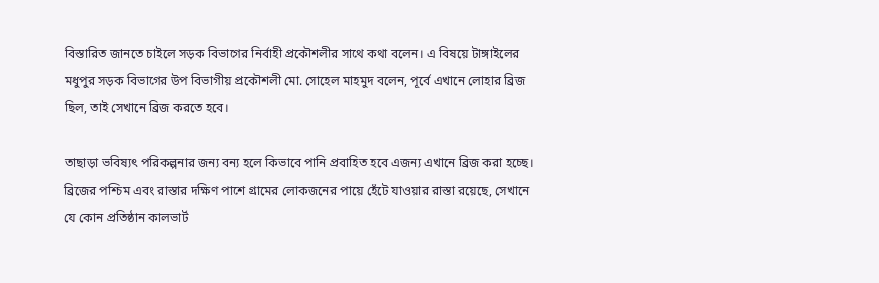বিস্তারিত জানতে চাইলে সড়ক বিভাগের নির্বাহী প্রকৌশলীর সাথে কথা বলেন। এ বিষয়ে টাঙ্গাইলের মধুপুর সড়ক বিভাগের উপ বিভাগীয় প্রকৌশলী মো. সোহেল মাহমুদ বলেন, পূর্বে এখানে লোহার ব্রিজ ছিল, তাই সেখানে ব্রিজ করতে হবে।

তাছাড়া ভবিষ্যৎ পরিকল্পনার জন্য বন্য হলে কিভাবে পানি প্রবাহিত হবে এজন্য এখানে ব্রিজ করা হচ্ছে। ব্রিজের পশ্চিম এবং রাস্তার দক্ষিণ পাশে গ্রামের লোকজনের পায়ে হেঁটে যাওয়ার রাস্তা রয়েছে, সেখানে যে কোন প্রতিষ্ঠান কালভার্ট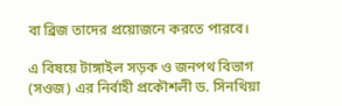বা ব্রিজ তাদের প্রয়োজনে করতে পারবে।

এ বিষয়ে টাঙ্গাইল সড়ক ও জনপথ বিভাগ (সওজ) এর নির্বাহী প্রকৌশলী ড. সিনথিয়া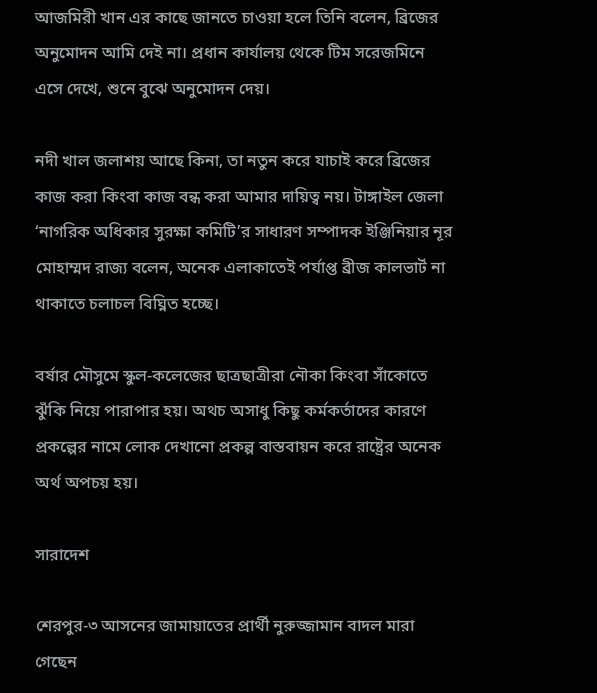আজমিরী খান এর কাছে জানতে চাওয়া হলে তিনি বলেন, ব্রিজের অনুমোদন আমি দেই না। প্রধান কার্যালয় থেকে টিম সরেজমিনে এসে দেখে, শুনে বুঝে অনুমোদন দেয়।

নদী খাল জলাশয় আছে কিনা, তা নতুন করে যাচাই করে ব্রিজের কাজ করা কিংবা কাজ বন্ধ করা আমার দায়িত্ব নয়। টাঙ্গাইল জেলা ‘নাগরিক অধিকার সুরক্ষা কমিটি’র সাধারণ সম্পাদক ইঞ্জিনিয়ার নূর মোহাম্মদ রাজ্য বলেন, অনেক এলাকাতেই পর্যাপ্ত ব্রীজ কালভার্ট না থাকাতে চলাচল বিঘ্নিত হচ্ছে।

বর্ষার মৌসুমে স্কুল-কলেজের ছাত্রছাত্রীরা নৌকা কিংবা সাঁকোতে ঝুঁকি নিয়ে পারাপার হয়। অথচ অসাধু কিছু কর্মকর্তাদের কারণে প্রকল্পের নামে লোক দেখানো প্রকল্প বাস্তবায়ন করে রাষ্ট্রের অনেক অর্থ অপচয় হয়।

সারাদেশ

শেরপুর-৩ আসনের জামায়াতের প্রার্থী নুরুজ্জামান বাদল মারা গেছেন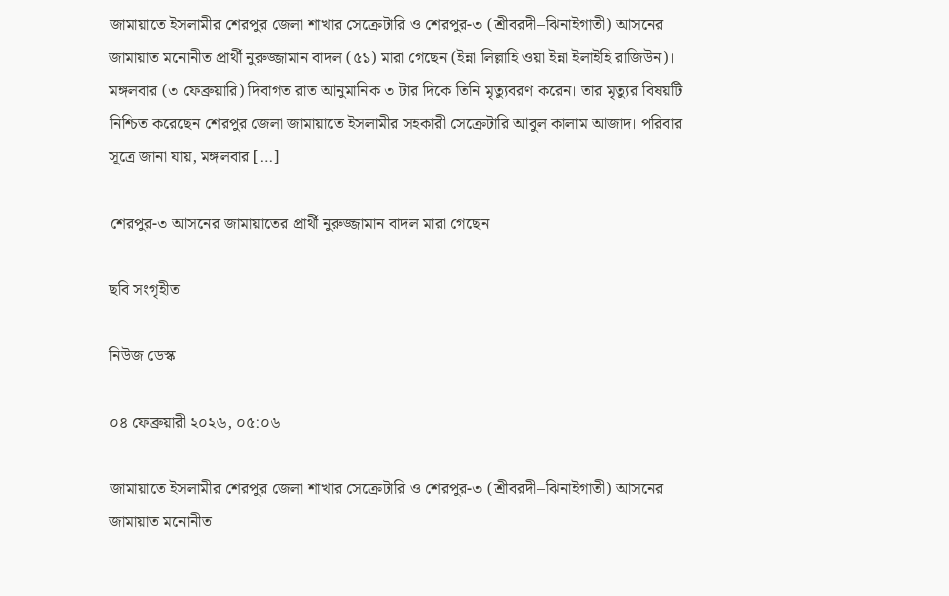জামায়াতে ইসলামীর শেরপুর জেলা শাখার সেক্রেটারি ও শেরপুর-৩ (শ্রীবরদী–ঝিনাইগাতী) আসনের জামায়াত মনোনীত প্রার্থী নুরুজ্জামান বাদল (৫১) মারা গেছেন (ইন্না লিল্লাহি ওয়া ইন্না ইলাইহি রাজিউন)। মঙ্গলবার (৩ ফেব্রুয়ারি) দিবাগত রাত আনুমানিক ৩ টার দিকে তিনি মৃত্যুবরণ করেন। তার মৃত্যুর বিষয়টি নিশ্চিত করেছেন শেরপুর জেলা জামায়াতে ইসলামীর সহকারী সেক্রেটারি আবুল কালাম আজাদ। পরিবার সূত্রে জানা যায়, মঙ্গলবার […]

শেরপুর-৩ আসনের জামায়াতের প্রার্থী নুরুজ্জামান বাদল মারা গেছেন

ছবি সংগৃহীত

নিউজ ডেস্ক

০৪ ফেব্রুয়ারী ২০২৬, ০৫:০৬

জামায়াতে ইসলামীর শেরপুর জেলা শাখার সেক্রেটারি ও শেরপুর-৩ (শ্রীবরদী–ঝিনাইগাতী) আসনের জামায়াত মনোনীত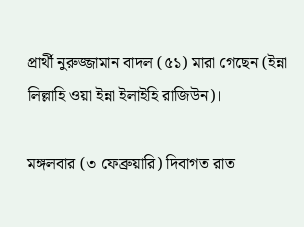প্রার্থী নুরুজ্জামান বাদল (৫১) মারা গেছেন (ইন্না লিল্লাহি ওয়া ইন্না ইলাইহি রাজিউন)।

মঙ্গলবার (৩ ফেব্রুয়ারি) দিবাগত রাত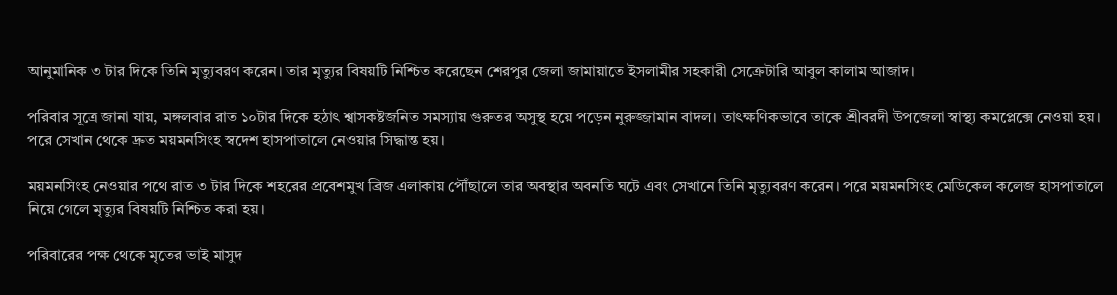আনুমানিক ৩ টার দিকে তিনি মৃত্যুবরণ করেন। তার মৃত্যুর বিষয়টি নিশ্চিত করেছেন শেরপুর জেলা জামায়াতে ইসলামীর সহকারী সেক্রেটারি আবুল কালাম আজাদ।

পরিবার সূত্রে জানা যায়, মঙ্গলবার রাত ১০টার দিকে হঠাৎ শ্বাসকষ্টজনিত সমস্যায় গুরুতর অসুস্থ হয়ে পড়েন নুরুজ্জামান বাদল। তাৎক্ষণিকভাবে তাকে শ্রীবরদী উপজেলা স্বাস্থ্য কমপ্লেক্সে নেওয়া হয়। পরে সেখান থেকে দ্রুত ময়মনসিংহ স্বদেশ হাসপাতালে নেওয়ার সিদ্ধান্ত হয়।

ময়মনসিংহ নেওয়ার পথে রাত ৩ টার দিকে শহরের প্রবেশমুখ ব্রিজ এলাকায় পৌঁছালে তার অবস্থার অবনতি ঘটে এবং সেখানে তিনি মৃত্যুবরণ করেন। পরে ময়মনসিংহ মেডিকেল কলেজ হাসপাতালে নিয়ে গেলে মৃত্যুর বিষয়টি নিশ্চিত করা হয়।

পরিবারের পক্ষ থেকে মৃতের ভাই মাসুদ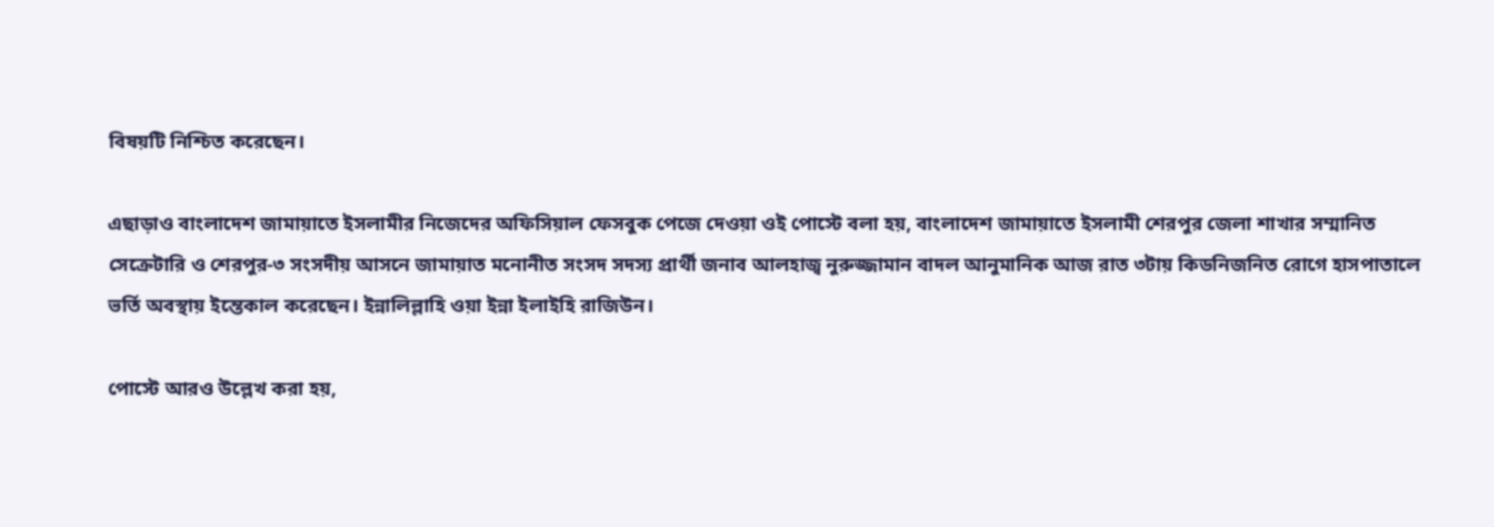বিষয়টি নিশ্চিত করেছেন।

এছাড়াও বাংলাদেশ জামায়াতে ইসলামীর নিজেদের অফিসিয়াল ফেসবুক পেজে দেওয়া ওই পোস্টে বলা হয়, বাংলাদেশ জামায়াতে ইসলামী শেরপুর জেলা শাখার সম্মানিত সেক্রেটারি ও শেরপুর-৩ সংসদীয় আসনে জামায়াত মনোনীত সংসদ সদস্য প্রার্থী জনাব আলহাজ্ব নুরুজ্জামান বাদল আনুমানিক আজ রাত ৩টায় কিডনিজনিত রোগে হাসপাতালে ভর্তি অবস্থায় ইন্তেকাল করেছেন। ইন্নালিল্লাহি ওয়া ইন্না ইলাইহি রাজিউন।

পোস্টে আরও উল্লেখ করা হয়,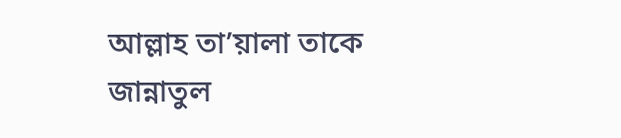আল্লাহ তা’য়ালা তাকে জান্নাতুল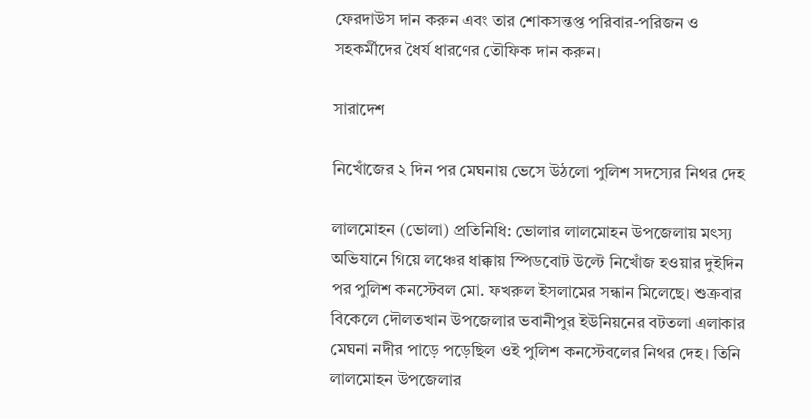ফেরদাউস দান করুন এবং তার শোকসন্তপ্ত পরিবার-পরিজন ও সহকর্মীদের ধৈর্য ধারণের তৌফিক দান করুন।

সারাদেশ

নিখোঁজের ২ দিন পর মেঘনায় ভেসে উঠলো পুলিশ সদস্যের নিথর দেহ

লালমোহন (ভোলা) প্রতিনিধি: ভোলার লালমোহন উপজেলায় মৎস্য অভিযানে গিয়ে লঞ্চের ধাক্কায় স্পিডবোট উল্টে নিখোঁজ হওয়ার দুইদিন পর পুলিশ কনস্টেবল মো. ফখরুল ইসলামের সন্ধান মিলেছে। শুক্রবার বিকেলে দৌলতখান উপজেলার ভবানীপুর ইউনিয়নের বটতলা এলাকার মেঘনা নদীর পাড়ে পড়েছিল ওই পুলিশ কনস্টেবলের নিথর দেহ। তিনি লালমোহন উপজেলার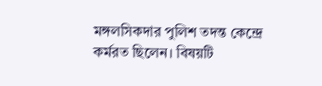মঙ্গলসিকদার পুলিশ তদন্ত কেন্দ্রে কর্মরত ছিলেন। বিষয়টি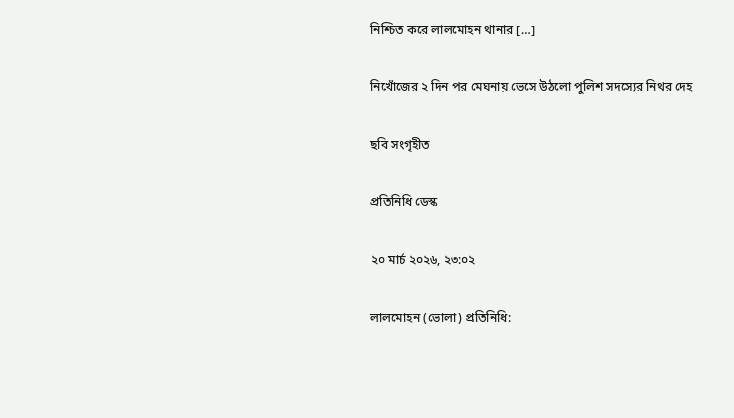নিশ্চিত করে লালমোহন থানার […]

নিখোঁজের ২ দিন পর মেঘনায় ভেসে উঠলো পুলিশ সদস্যের নিথর দেহ

ছবি সংগৃহীত

প্রতিনিধি ডেস্ক

২০ মার্চ ২০২৬, ২৩:০২

লালমোহন (ভোলা) প্রতিনিধি: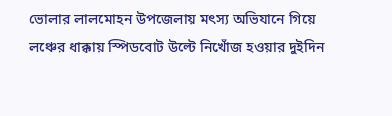ভোলার লালমোহন উপজেলায় মৎস্য অভিযানে গিয়ে লঞ্চের ধাক্কায় স্পিডবোট উল্টে নিখোঁজ হওয়ার দুইদিন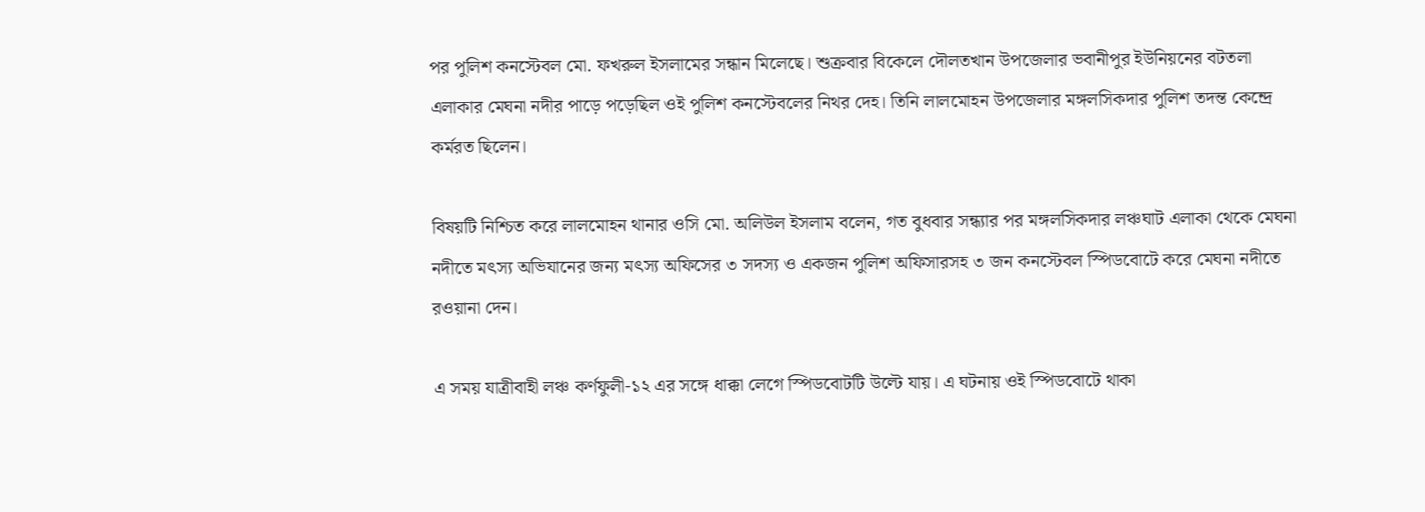পর পুলিশ কনস্টেবল মো. ফখরুল ইসলামের সন্ধান মিলেছে। শুক্রবার বিকেলে দৌলতখান উপজেলার ভবানীপুর ইউনিয়নের বটতলা এলাকার মেঘনা নদীর পাড়ে পড়েছিল ওই পুলিশ কনস্টেবলের নিথর দেহ। তিনি লালমোহন উপজেলার মঙ্গলসিকদার পুলিশ তদন্ত কেন্দ্রে কর্মরত ছিলেন।

বিষয়টি নিশ্চিত করে লালমোহন থানার ওসি মো. অলিউল ইসলাম বলেন, গত বুধবার সন্ধ্যার পর মঙ্গলসিকদার লঞ্চঘাট এলাকা থেকে মেঘনা নদীতে মৎস্য অভিযানের জন্য মৎস্য অফিসের ৩ সদস্য ও একজন পুলিশ অফিসারসহ ৩ জন কনস্টেবল স্পিডবোটে করে মেঘনা নদীতে রওয়ানা দেন।

এ সময় যাত্রীবাহী লঞ্চ কর্ণফুলী-১২ এর সঙ্গে ধাক্কা লেগে স্পিডবোটটি উল্টে যায়। এ ঘটনায় ওই স্পিডবোটে থাকা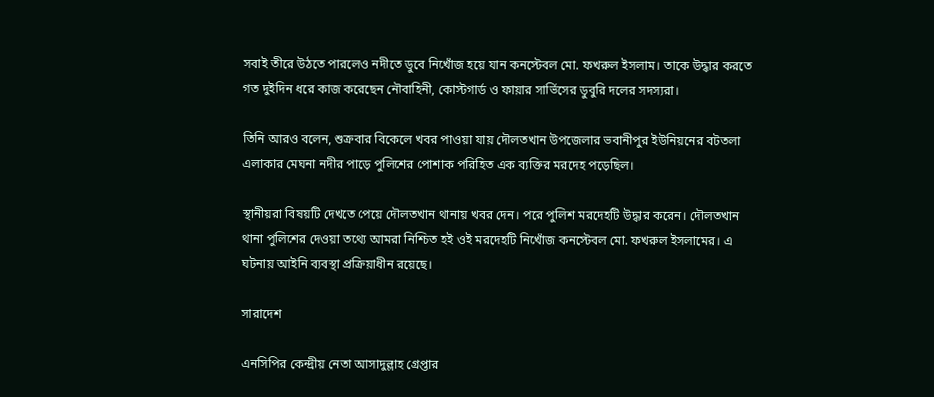সবাই তীরে উঠতে পারলেও নদীতে ডুবে নিখোঁজ হয়ে যান কনস্টেবল মো. ফখরুল ইসলাম। তাকে উদ্ধার করতে গত দুইদিন ধরে কাজ করেছেন নৌবাহিনী, কোস্টগার্ড ও ফায়ার সার্ভিসের ডুবুরি দলের সদস্যরা।

তিনি আরও বলেন, শুক্রবার বিকেলে খবর পাওয়া যায় দৌলতখান উপজেলার ভবানীপুর ইউনিয়নের বটতলা এলাকার মেঘনা নদীর পাড়ে পুলিশের পোশাক পরিহিত এক ব্যক্তির মরদেহ পড়েছিল।

স্থানীয়রা বিষয়টি দেখতে পেয়ে দৌলতখান থানায় খবর দেন। পরে পুলিশ মরদেহটি উদ্ধার করেন। দৌলতখান থানা পুলিশের দেওয়া তথ্যে আমরা নিশ্চিত হই ওই মরদেহটি নিখোঁজ কনস্টেবল মো. ফখরুল ইসলামের। এ ঘটনায় আইনি ব্যবস্থা প্রক্রিয়াধীন রয়েছে।

সারাদেশ

এনসিপির কেন্দ্রীয় নেতা আসাদুল্লাহ গ্রেপ্তার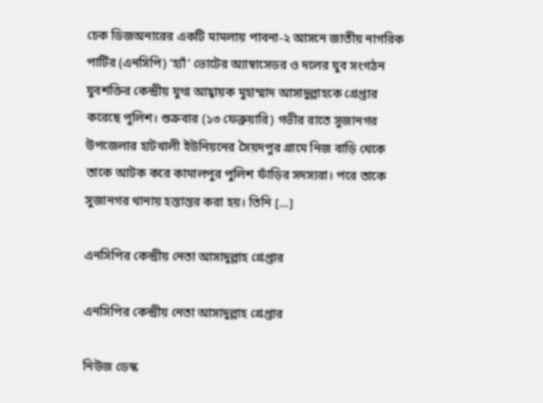চেক ডিজঅনারের একটি মামলায় পাবনা-২ আসনে জাতীয় নাগরিক পার্টির (এনসিপি) ‘হ্যাঁ’ ভোটের অ্যাম্বাসেডর ও দলের যুব সংগঠন যুবশক্তির কেন্দ্রীয় যুগ্ম আহ্বায়ক মুহাম্মাদ আসাদুল্লাহকে গ্রেপ্তার করেছে পুলিশ। শুক্রবার (১৩ ফেব্রুয়ারি) গভীর রাতে সুজানগর উপজেলার হাটখালী ইউনিয়নের সৈয়দপুর গ্রামে নিজ বাড়ি থেকে তাকে আটক করে কামালপুর পুলিশ ফাঁড়ির সদস্যরা। পরে তাকে সুজানগর থানায় হস্তান্তর করা হয়। তিনি […]

এনসিপির কেন্দ্রীয় নেতা আসাদুল্লাহ গ্রেপ্তার

এনসিপির কেন্দ্রীয় নেতা আসাদুল্লাহ গ্রেপ্তার

নিউজ ডেস্ক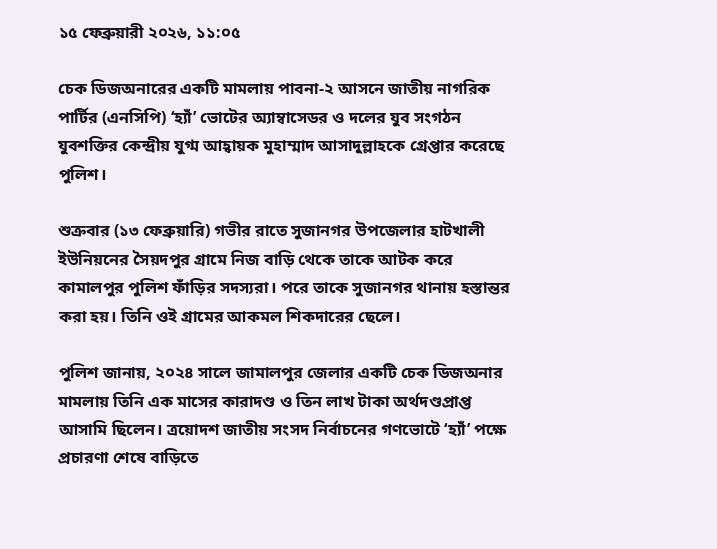১৫ ফেব্রুয়ারী ২০২৬, ১১:০৫

চেক ডিজঅনারের একটি মামলায় পাবনা-২ আসনে জাতীয় নাগরিক পার্টির (এনসিপি) ‘হ্যাঁ’ ভোটের অ্যাম্বাসেডর ও দলের যুব সংগঠন যুবশক্তির কেন্দ্রীয় যুগ্ম আহ্বায়ক মুহাম্মাদ আসাদুল্লাহকে গ্রেপ্তার করেছে পুলিশ।

শুক্রবার (১৩ ফেব্রুয়ারি) গভীর রাতে সুজানগর উপজেলার হাটখালী ইউনিয়নের সৈয়দপুর গ্রামে নিজ বাড়ি থেকে তাকে আটক করে কামালপুর পুলিশ ফাঁড়ির সদস্যরা। পরে তাকে সুজানগর থানায় হস্তান্তর করা হয়। তিনি ওই গ্রামের আকমল শিকদারের ছেলে।

পুলিশ জানায়, ২০২৪ সালে জামালপুর জেলার একটি চেক ডিজঅনার মামলায় তিনি এক মাসের কারাদণ্ড ও তিন লাখ টাকা অর্থদণ্ডপ্রাপ্ত আসামি ছিলেন। ত্রয়োদশ জাতীয় সংসদ নির্বাচনের গণভোটে ‘হ্যাঁ’ পক্ষে প্রচারণা শেষে বাড়িতে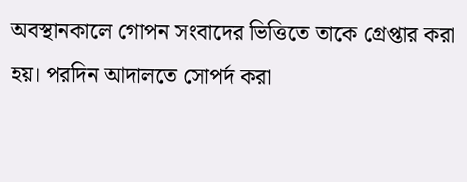অবস্থানকালে গোপন সংবাদের ভিত্তিতে তাকে গ্রেপ্তার করা হয়। পরদিন আদালতে সোপর্দ করা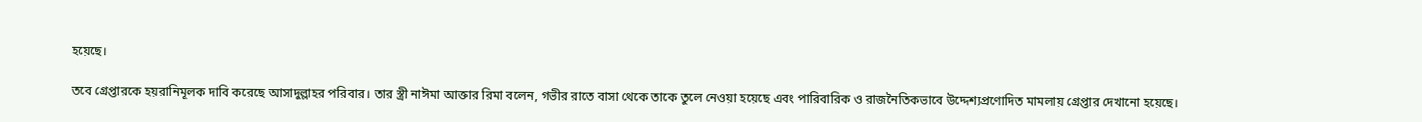হয়েছে।

তবে গ্রেপ্তারকে হয়রানিমূলক দাবি করেছে আসাদুল্লাহর পরিবার। তার স্ত্রী নাঈমা আক্তার রিমা বলেন, গভীর রাতে বাসা থেকে তাকে তুলে নেওয়া হয়েছে এবং পারিবারিক ও রাজনৈতিকভাবে উদ্দেশ্যপ্রণোদিত মামলায় গ্রেপ্তার দেখানো হয়েছে।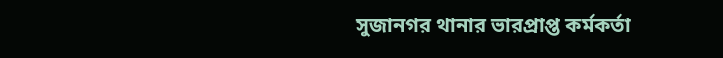সুজানগর থানার ভারপ্রাপ্ত কর্মকর্তা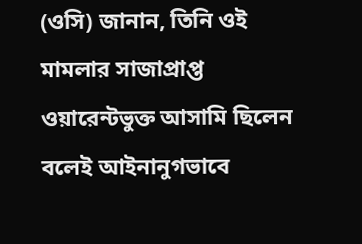(ওসি) জানান, তিনি ওই মামলার সাজাপ্রাপ্ত ওয়ারেন্টভুক্ত আসামি ছিলেন বলেই আইনানুগভাবে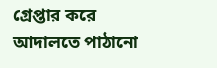গ্রেপ্তার করে আদালতে পাঠানো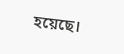হয়েছে।